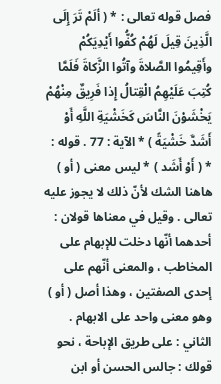فصل قوله تعالى : * ( ألَمْ تَرَ إِلَى الَّذِينَ قِيلَ لَهُمْ كُفُّوا أَيْدِيَكُمْ وأَقِيمُوا الصَّلاةَ وآتُوا الزَّكاةَ فَلَمَّا كُتِبَ عَلَيْهِمُ الْقِتالُ إِذا فَرِيقٌ مِنْهُمْ يَخْشَوْنَ النَّاسَ كَخَشْيَةِ اللَّهِ أَوْ أَشَدَّ خَشْيَةً ) * الآية : 77 . قوله : * ( أَوْ أَشَد ) * ليس معنى ( أو ) هاهنا الشك لأنّ ذلك لا يجوز عليه تعالى . وقيل في معناها قولان : أحدهما أنّها دخلت للإبهام على المخاطب ، والمعنى أنّهم على إحدى الصفتين ، وهذا أصل ( أو ) وهو معنى واحد على الابهام . الثاني : على طريق الإباحة ، نحو قولك : جالس الحسن أو ابن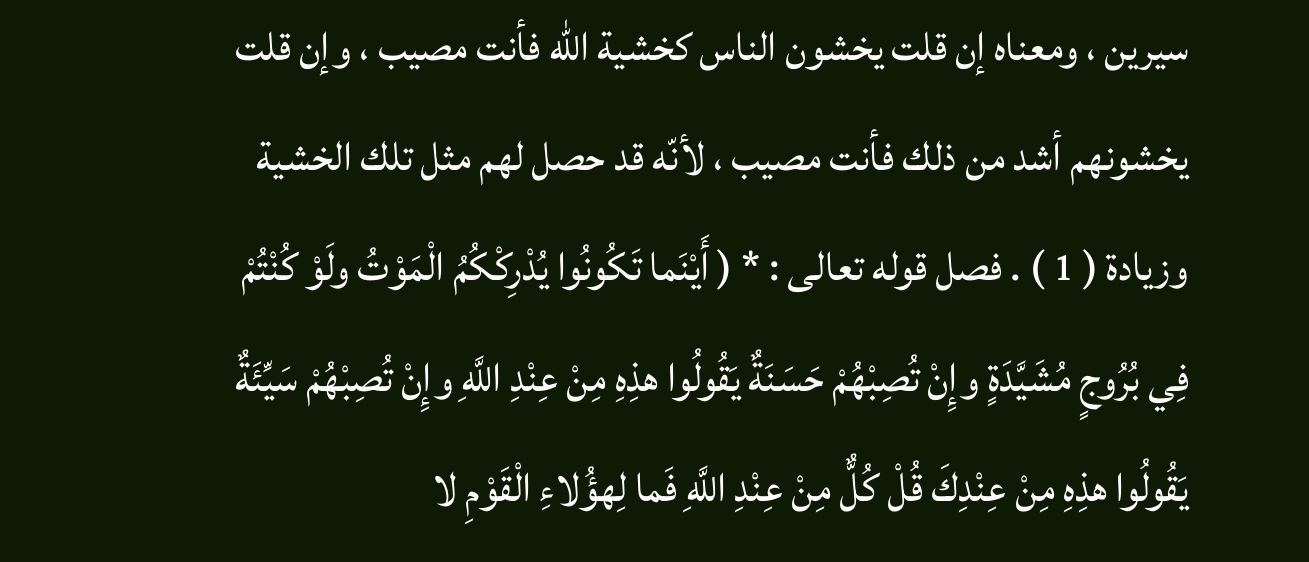سيرين ، ومعناه إن قلت يخشون الناس كخشية الله فأنت مصيب ، وإن قلت يخشونهم أشد من ذلك فأنت مصيب ، لأنّه قد حصل لهم مثل تلك الخشية وزيادة ( 1 ) . فصل قوله تعالى : * ( أَيْنَما تَكُونُوا يُدْرِكْكُمُ الْمَوْتُ ولَوْ كُنْتُمْ فِي بُرُوجٍ مُشَيَّدَةٍ وإِنْ تُصِبْهُمْ حَسَنَةٌ يَقُولُوا هذِهِ مِنْ عِنْدِ اللَّهِ وإِنْ تُصِبْهُمْ سَيِّئَةٌ يَقُولُوا هذِهِ مِنْ عِنْدِكَ قُلْ كُلٌّ مِنْ عِنْدِ اللَّهِ فَما لِهؤُلاءِ الْقَوْمِ لا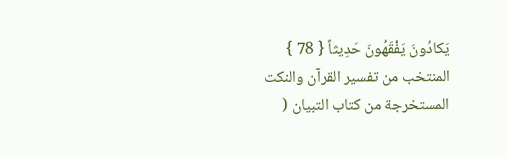يَكادُونَ يَفْقَهُونَ حَدِيثاً { 78 }
المنتخب من تفسير القرآن والنكت المستخرجة من كتاب التبيان (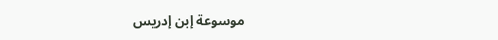موسوعة إبن إدريس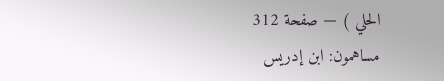الحلي ) — صفحة 312
مساهمون: ابن إدريس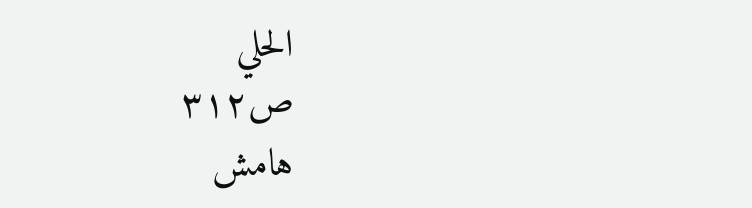الحلي
ص٣١٢
هامش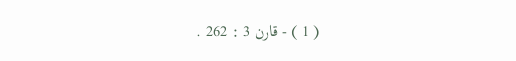( 1 ) - قارن 3 : 262 .